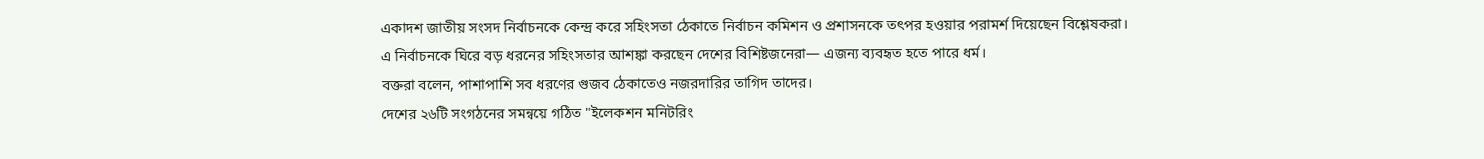একাদশ জাতীয় সংসদ নির্বাচনকে কেন্দ্র করে সহিংসতা ঠেকাতে নির্বাচন কমিশন ও প্রশাসনকে তৎপর হওয়ার পরামর্শ দিয়েছেন বিশ্লেষকরা।
এ নির্বাচনকে ঘিরে বড় ধরনের সহিংসতার আশঙ্কা করছেন দেশের বিশিষ্টজনেরা— এজন্য ব্যবহৃত হতে পারে ধর্ম।
বক্তরা বলেন, পাশাপাশি সব ধরণের গুজব ঠেকাতেও নজরদারির তাগিদ তাদের।
দেশের ২৬টি সংগঠনের সমন্বয়ে গঠিত "ইলেকশন মনিটরিং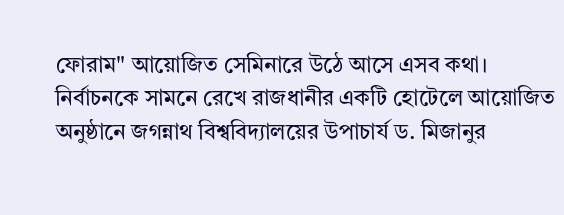ফোরাম" আয়োজিত সেমিনারে উঠে আসে এসব কথা।
নির্বাচনকে সামনে রেখে রাজধানীর একটি হোটেলে আয়োজিত অনুষ্ঠানে জগন্নাথ বিশ্ববিদ্যালয়ের উপাচার্য ড. মিজানুর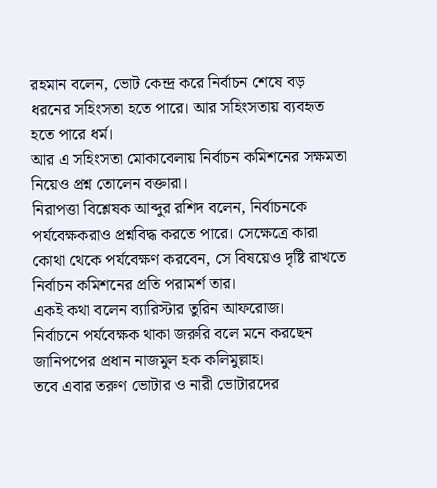রহমান বলেন, ভোট কেন্দ্র করে নির্বাচন শেষে বড় ধরনের সহিংসতা হতে পারে। আর সহিংসতায় ব্যবহৃত হতে পারে ধর্ম।
আর এ সহিংসতা মোকাবেলায় নির্বাচন কমিশনের সক্ষমতা নিয়েও প্রশ্ন তোলেন বক্তারা।
নিরাপত্তা বিশ্লেষক আব্দুর রশিদ বলেন, নির্বাচনকে পর্যবেক্ষকরাও প্রশ্নবিদ্ধ করতে পারে। সেক্ষেত্রে কারা কোথা থেকে পর্যবেক্ষণ করবেন, সে বিষয়েও দৃষ্টি রাখতে নির্বাচন কমিশনের প্রতি পরামর্শ তার।
একই কথা বলেন ব্যারিস্টার তুরিন আফরোজ।
নির্বাচনে পর্যবেক্ষক থাকা জরুরি বলে মনে করছেন জানিপপের প্রধান নাজমুল হক কলিমুল্লাহ।
তবে এবার তরুণ ভোটার ও নারী ভোটারদের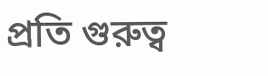প্রতি গুরুত্ব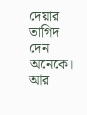দেয়ার তাগিদ দেন অনেকে।
আর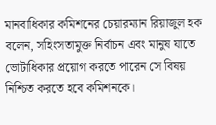মানবাধিকার কমিশনের চেয়ারম্যান রিয়াজুল হক বলেন, সহিংসতামুক্ত নির্বাচন এবং মানুষ যাতে ভোটাধিকার প্রয়োগ করতে পারেন সে বিষয় নিশ্চিত করতে হবে কমিশনকে।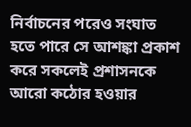নির্বাচনের পরেও সংঘাত হতে পারে সে আশঙ্কা প্রকাশ করে সকলেই প্রশাসনকে আরো কঠোর হওয়ার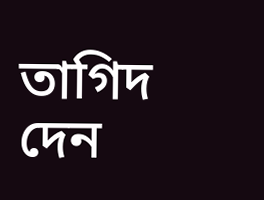তাগিদ দেন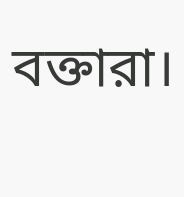বক্তারা।